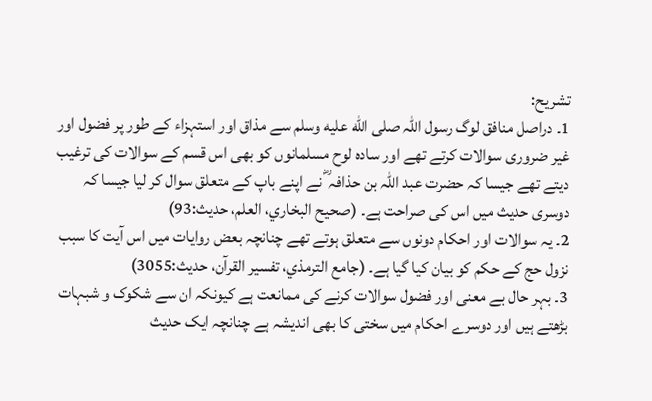تشریح:
1۔ دراصل منافق لوگ رسول اللہ صلى الله عليه وسلم سے مذاق اور استہزاء کے طور پر فضول اور غیر ضروری سوالات کرتے تھے اور سادہ لوح مسلمانوں کو بھی اس قسم کے سوالات کی ترغیب دیتے تھے جیسا کہ حضرت عبد اللہ بن حذافہ ؓ نے اپنے باپ کے متعلق سوال کر لیا جیسا کہ دوسری حدیث میں اس کی صراحت ہے۔ (صحیح البخاري، العلم، حدیث:93)
2۔ یہ سوالات اور احکام دونوں سے متعلق ہوتے تھے چنانچہ بعض روایات میں اس آیت کا سبب نزول حج کے حکم کو بیان کیا گیا ہے۔ (جامع الترمذي، تفسیر القرآن، حدیث:3055)
3۔ بہر حال بے معنی اور فضول سوالات کرنے کی ممانعت ہے کیونکہ ان سے شکوک و شبہات بڑھتے ہیں اور دوسرے احکام میں سختی کا بھی اندیشہ ہے چنانچہ ایک حدیث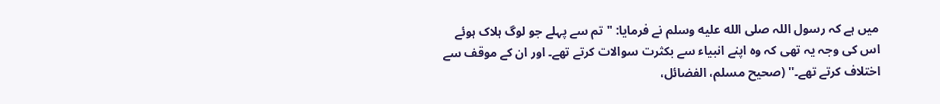میں ہے کہ رسول اللہ صلى الله عليه وسلم نے فرمایا: "تم سے پہلے جو لوگ ہلاک ہوئے اس کی وجہ یہ تھی کہ وہ اپنے انبیاء سے بکثرت سوالات کرتے تھے۔ اور ان کے موقف سے اختلاف کرتے تھے۔'' (صحیح مسلم، الفضائل،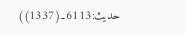حدیث:6113۔(1337))